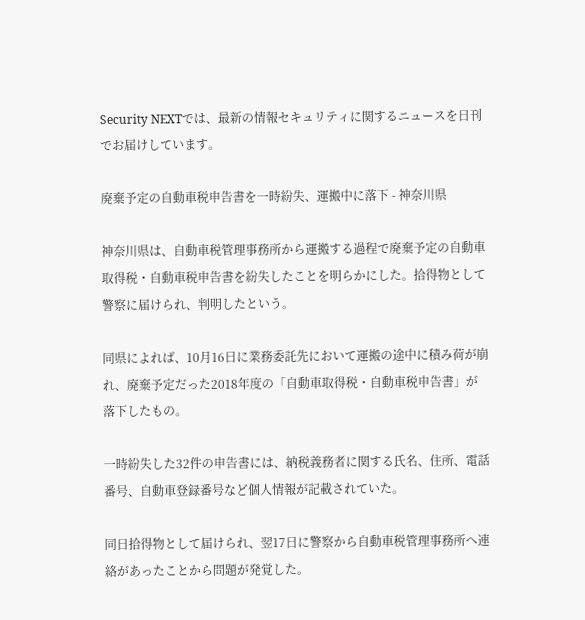Security NEXTでは、最新の情報セキュリティに関するニュースを日刊でお届けしています。

廃棄予定の自動車税申告書を一時紛失、運搬中に落下 - 神奈川県

神奈川県は、自動車税管理事務所から運搬する過程で廃棄予定の自動車取得税・自動車税申告書を紛失したことを明らかにした。拾得物として警察に届けられ、判明したという。

同県によれば、10月16日に業務委託先において運搬の途中に積み荷が崩れ、廃棄予定だった2018年度の「自動車取得税・自動車税申告書」が落下したもの。

一時紛失した32件の申告書には、納税義務者に関する氏名、住所、電話番号、自動車登録番号など個人情報が記載されていた。

同日拾得物として届けられ、翌17日に警察から自動車税管理事務所へ連絡があったことから問題が発覚した。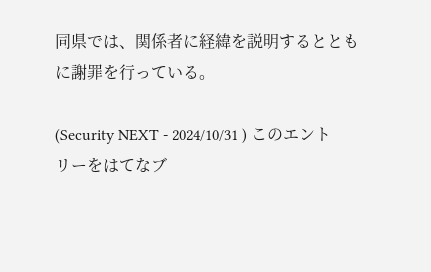同県では、関係者に経緯を説明するとともに謝罪を行っている。

(Security NEXT - 2024/10/31 ) このエントリーをはてなブ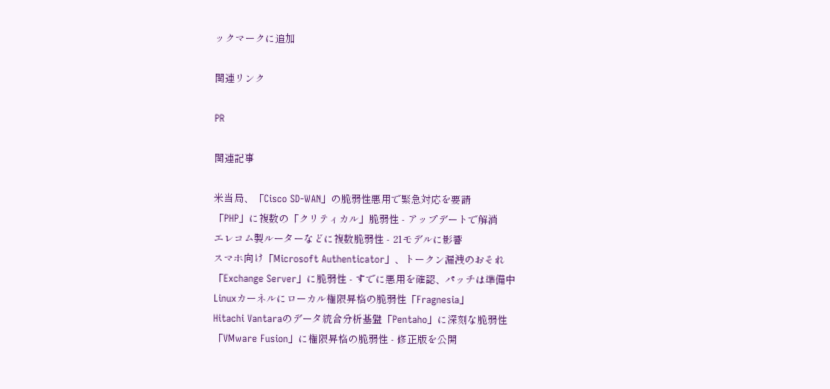ックマークに追加

関連リンク

PR

関連記事

米当局、「Cisco SD-WAN」の脆弱性悪用で緊急対応を要請
「PHP」に複数の「クリティカル」脆弱性 - アップデートで解消
エレコム製ルーターなどに複数脆弱性 - 21モデルに影響
スマホ向け「Microsoft Authenticator」、トークン漏洩のおそれ
「Exchange Server」に脆弱性 - すでに悪用を確認、パッチは準備中
Linuxカーネルにローカル権限昇格の脆弱性「Fragnesia」
Hitachi Vantaraのデータ統合分析基盤「Pentaho」に深刻な脆弱性
「VMware Fusion」に権限昇格の脆弱性 - 修正版を公開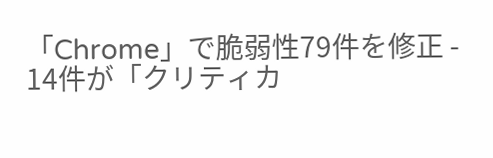「Chrome」で脆弱性79件を修正 - 14件が「クリティカ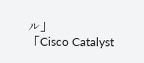ル」
「Cisco Catalyst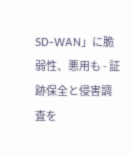SD-WAN」に脆弱性、悪用も - 証跡保全と侵害調査を